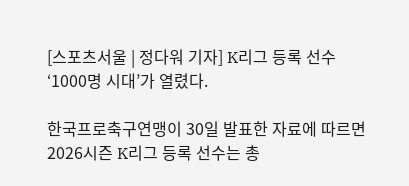[스포츠서울 | 정다워 기자] K리그 등록 선수 ‘1000명 시대’가 열렸다.

한국프로축구연맹이 30일 발표한 자료에 따르면 2026시즌 K리그 등록 선수는 총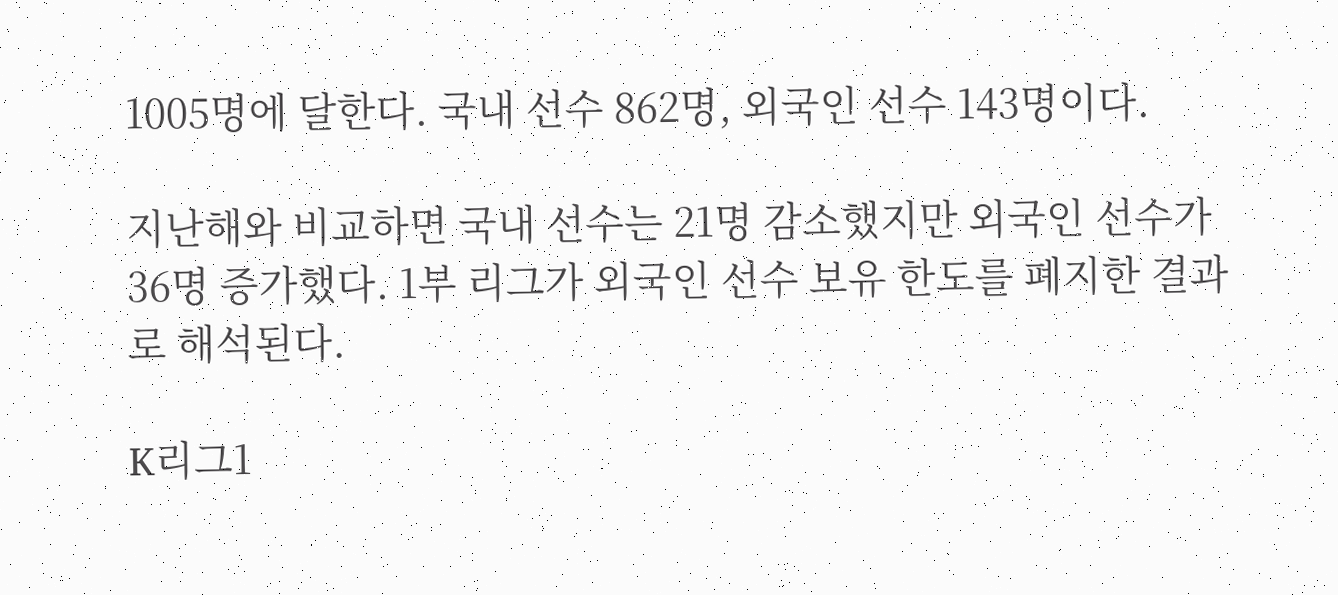1005명에 달한다. 국내 선수 862명, 외국인 선수 143명이다.

지난해와 비교하면 국내 선수는 21명 감소했지만 외국인 선수가 36명 증가했다. 1부 리그가 외국인 선수 보유 한도를 폐지한 결과로 해석된다.

K리그1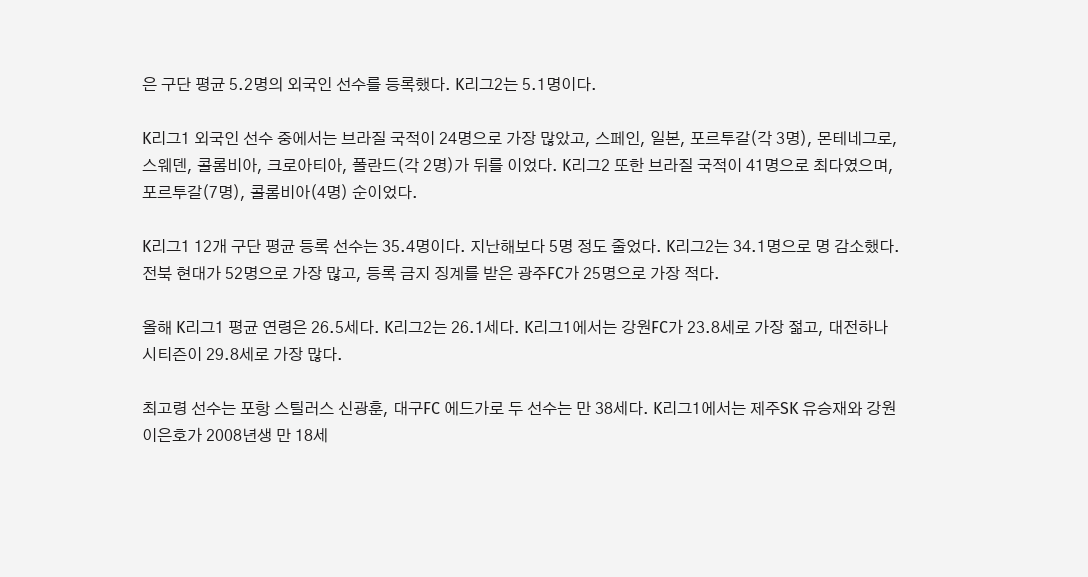은 구단 평균 5.2명의 외국인 선수를 등록했다. K리그2는 5.1명이다.

K리그1 외국인 선수 중에서는 브라질 국적이 24명으로 가장 많았고, 스페인, 일본, 포르투갈(각 3명), 몬테네그로, 스웨덴, 콜롬비아, 크로아티아, 폴란드(각 2명)가 뒤를 이었다. K리그2 또한 브라질 국적이 41명으로 최다였으며, 포르투갈(7명), 콜롬비아(4명) 순이었다.

K리그1 12개 구단 평균 등록 선수는 35.4명이다. 지난해보다 5명 정도 줄었다. K리그2는 34.1명으로 명 감소했다. 전북 현대가 52명으로 가장 많고, 등록 금지 징계를 받은 광주FC가 25명으로 가장 적다.

올해 K리그1 평균 연령은 26.5세다. K리그2는 26.1세다. K리그1에서는 강원FC가 23.8세로 가장 젊고, 대전하나시티즌이 29.8세로 가장 많다.

최고령 선수는 포항 스틸러스 신광훈, 대구FC 에드가로 두 선수는 만 38세다. K리그1에서는 제주SK 유승재와 강원 이은호가 2008년생 만 18세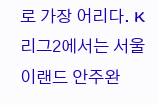로 가장 어리다. K리그2에서는 서울 이랜드 안주완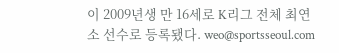이 2009년생 만 16세로 K리그 전체 최연소 선수로 등록됐다. weo@sportsseoul.com